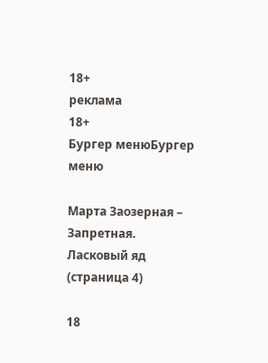18+
реклама
18+
Бургер менюБургер меню

Марта Заозерная – Запретная. Ласковый яд (страница 4)

18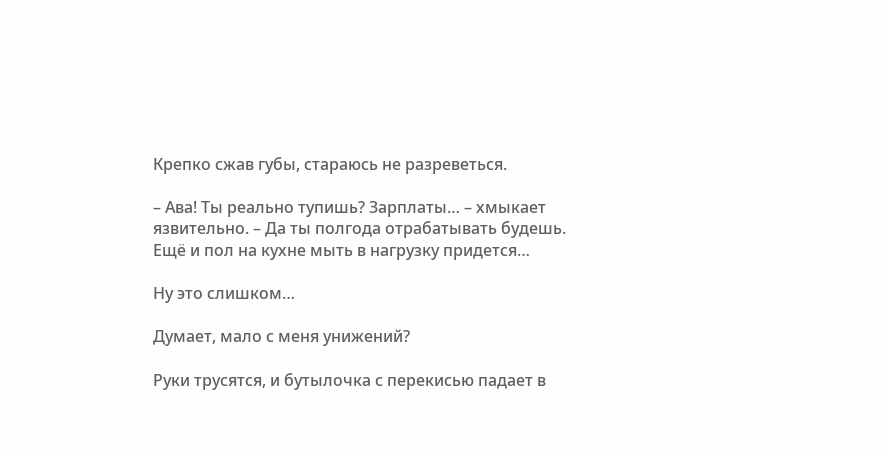Крепко сжав губы, стараюсь не разреветься.

– Ава! Ты реально тупишь? Зарплаты… – хмыкает язвительно. – Да ты полгода отрабатывать будешь. Ещё и пол на кухне мыть в нагрузку придется…

Ну это слишком…

Думает, мало с меня унижений?

Руки трусятся, и бутылочка с перекисью падает в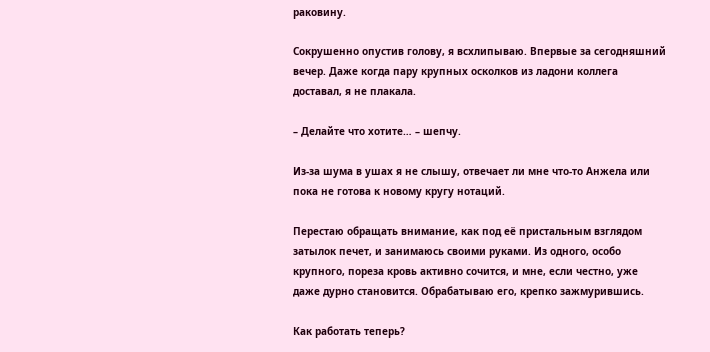раковину.

Сокрушенно опустив голову, я всхлипываю. Впервые за сегодняшний вечер. Даже когда пару крупных осколков из ладони коллега доставал, я не плакала.

– Делайте что хотите… – шепчу.

Из-за шума в ушах я не слышу, отвечает ли мне что-то Анжела или пока не готова к новому кругу нотаций.

Перестаю обращать внимание, как под её пристальным взглядом затылок печет, и занимаюсь своими руками. Из одного, особо крупного, пореза кровь активно сочится, и мне, если честно, уже даже дурно становится. Обрабатываю его, крепко зажмурившись.

Как работать теперь?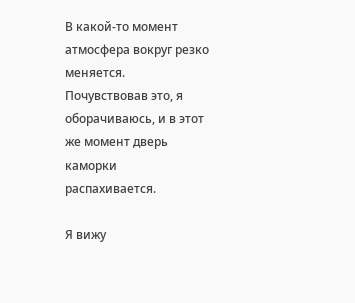В какой-то момент атмосфера вокруг резко меняется. Почувствовав это, я оборачиваюсь, и в этот же момент дверь каморки распахивается.

Я вижу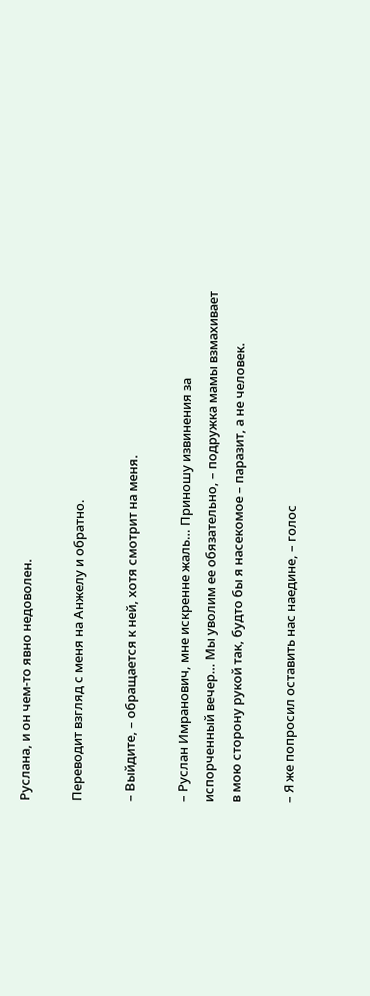Руслана, и он чем-то явно недоволен.

Переводит взгляд с меня на Анжелу и обратно.

– Выйдите, – обращается к ней, хотя смотрит на меня.

– Руслан Имранович, мне искренне жаль… Приношу извинения за испорченный вечер… Мы уволим ее обязательно, – подружка мамы взмахивает в мою сторону рукой так, будто бы я насекомое – паразит, а не человек.

– Я же попросил оставить нас наедине, – голос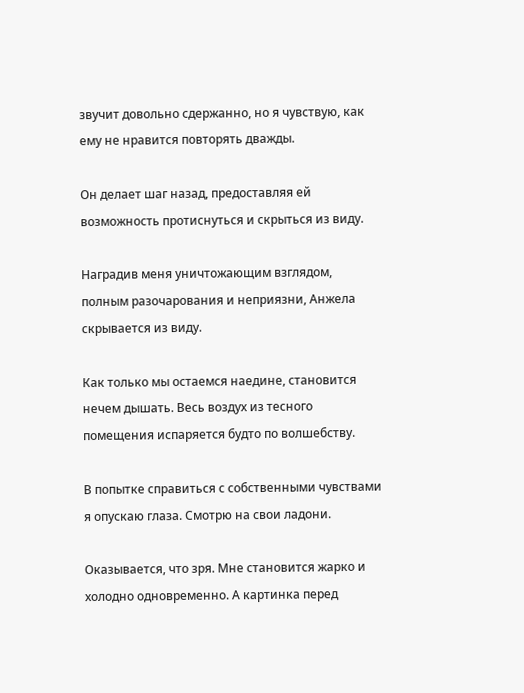звучит довольно сдержанно, но я чувствую, как ему не нравится повторять дважды.

Он делает шаг назад, предоставляя ей возможность протиснуться и скрыться из виду.

Наградив меня уничтожающим взглядом, полным разочарования и неприязни, Анжела скрывается из виду.

Как только мы остаемся наедине, становится нечем дышать. Весь воздух из тесного помещения испаряется будто по волшебству.

В попытке справиться с собственными чувствами я опускаю глаза. Смотрю на свои ладони.

Оказывается, что зря. Мне становится жарко и холодно одновременно. А картинка перед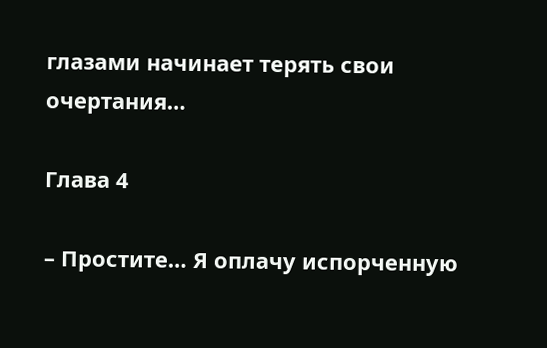глазами начинает терять свои очертания…

Глава 4

– Простите… Я оплачу испорченную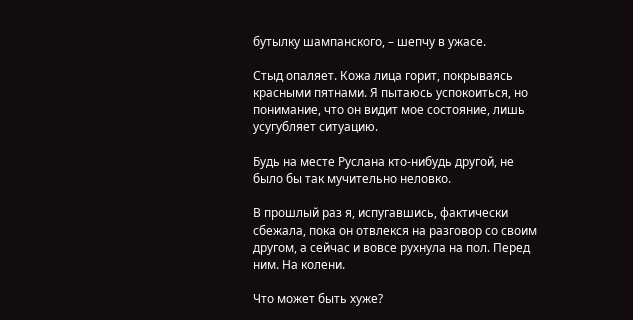бутылку шампанского, – шепчу в ужасе.

Стыд опаляет. Кожа лица горит, покрываясь красными пятнами. Я пытаюсь успокоиться, но понимание, что он видит мое состояние, лишь усугубляет ситуацию.

Будь на месте Руслана кто-нибудь другой, не было бы так мучительно неловко.

В прошлый раз я, испугавшись, фактически сбежала, пока он отвлекся на разговор со своим другом, а сейчас и вовсе рухнула на пол. Перед ним. На колени.

Что может быть хуже?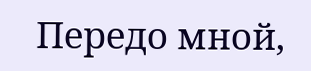Передо мной,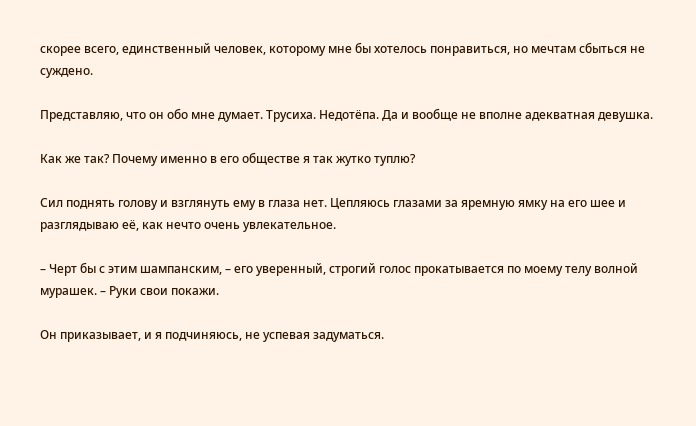скорее всего, единственный человек, которому мне бы хотелось понравиться, но мечтам сбыться не суждено.

Представляю, что он обо мне думает. Трусиха. Недотёпа. Да и вообще не вполне адекватная девушка.

Как же так? Почему именно в его обществе я так жутко туплю?

Сил поднять голову и взглянуть ему в глаза нет. Цепляюсь глазами за яремную ямку на его шее и разглядываю её, как нечто очень увлекательное.

– Черт бы с этим шампанским, – его уверенный, строгий голос прокатывается по моему телу волной мурашек. – Руки свои покажи.

Он приказывает, и я подчиняюсь, не успевая задуматься.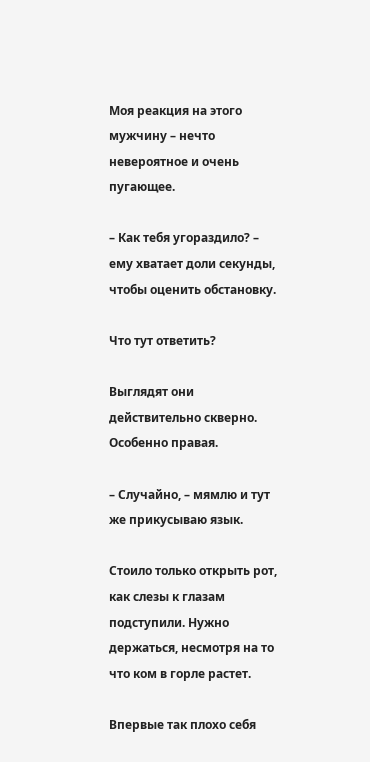Моя реакция на этого мужчину – нечто невероятное и очень пугающее.

– Как тебя угораздило? – ему хватает доли секунды, чтобы оценить обстановку.

Что тут ответить?

Выглядят они действительно скверно. Особенно правая.

– Случайно, – мямлю и тут же прикусываю язык.

Стоило только открыть рот, как слезы к глазам подступили. Нужно держаться, несмотря на то что ком в горле растет.

Впервые так плохо себя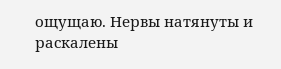ощущаю. Нервы натянуты и раскалены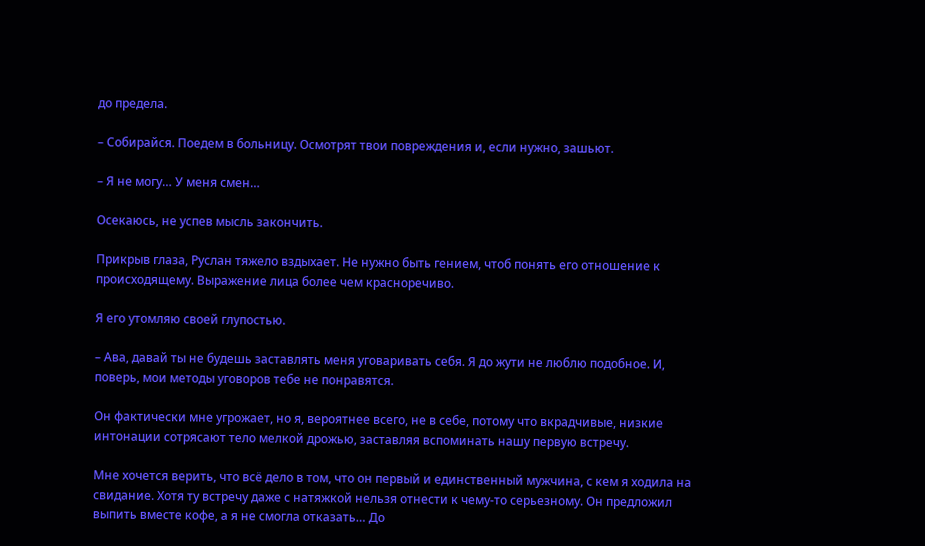до предела.

– Собирайся. Поедем в больницу. Осмотрят твои повреждения и, если нужно, зашьют.

– Я не могу… У меня смен…

Осекаюсь, не успев мысль закончить.

Прикрыв глаза, Руслан тяжело вздыхает. Не нужно быть гением, чтоб понять его отношение к происходящему. Выражение лица более чем красноречиво.

Я его утомляю своей глупостью.

– Ава, давай ты не будешь заставлять меня уговаривать себя. Я до жути не люблю подобное. И, поверь, мои методы уговоров тебе не понравятся.

Он фактически мне угрожает, но я, вероятнее всего, не в себе, потому что вкрадчивые, низкие интонации сотрясают тело мелкой дрожью, заставляя вспоминать нашу первую встречу.

Мне хочется верить, что всё дело в том, что он первый и единственный мужчина, с кем я ходила на свидание. Хотя ту встречу даже с натяжкой нельзя отнести к чему-то серьезному. Он предложил выпить вместе кофе, а я не смогла отказать… До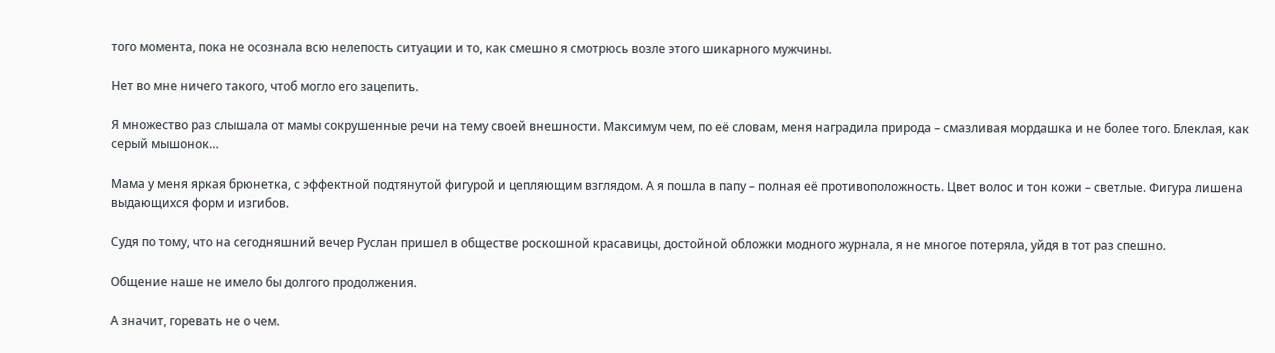того момента, пока не осознала всю нелепость ситуации и то, как смешно я смотрюсь возле этого шикарного мужчины.

Нет во мне ничего такого, чтоб могло его зацепить.

Я множество раз слышала от мамы сокрушенные речи на тему своей внешности. Максимум чем, по её словам, меня наградила природа – смазливая мордашка и не более того. Блеклая, как серый мышонок…

Мама у меня яркая брюнетка, с эффектной подтянутой фигурой и цепляющим взглядом. А я пошла в папу – полная её противоположность. Цвет волос и тон кожи – светлые. Фигура лишена выдающихся форм и изгибов.

Судя по тому, что на сегодняшний вечер Руслан пришел в обществе роскошной красавицы, достойной обложки модного журнала, я не многое потеряла, уйдя в тот раз спешно.

Общение наше не имело бы долгого продолжения.

А значит, горевать не о чем.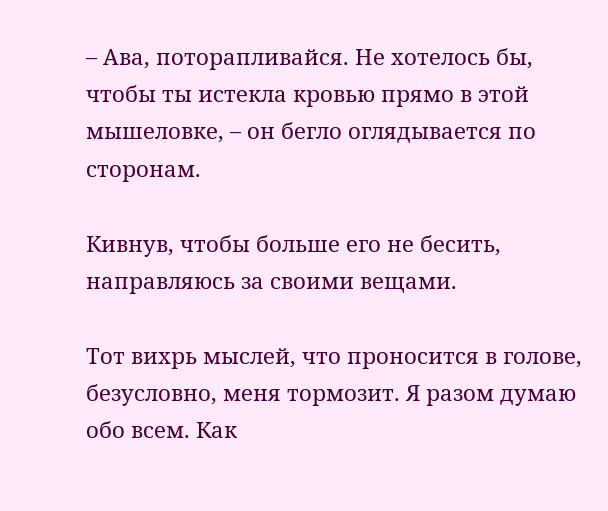– Ава, поторапливайся. Не хотелось бы, чтобы ты истекла кровью прямо в этой мышеловке, – он бегло оглядывается по сторонам.

Кивнув, чтобы больше его не бесить, направляюсь за своими вещами.

Тот вихрь мыслей, что проносится в голове, безусловно, меня тормозит. Я разом думаю обо всем. Как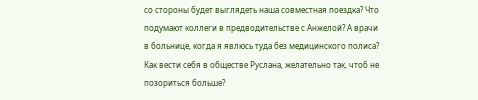со стороны будет выглядеть наша совместная поездка? Что подумают коллеги в предводительстве с Анжелой? А врачи в больнице, когда я явлюсь туда без медицинского полиса? Как вести себя в обществе Руслана, желательно так, чтоб не позориться больше?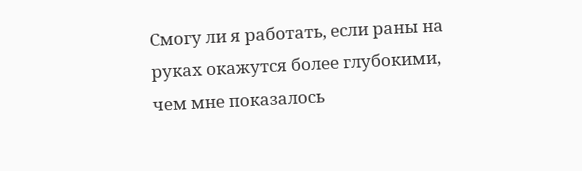Смогу ли я работать, если раны на руках окажутся более глубокими, чем мне показалось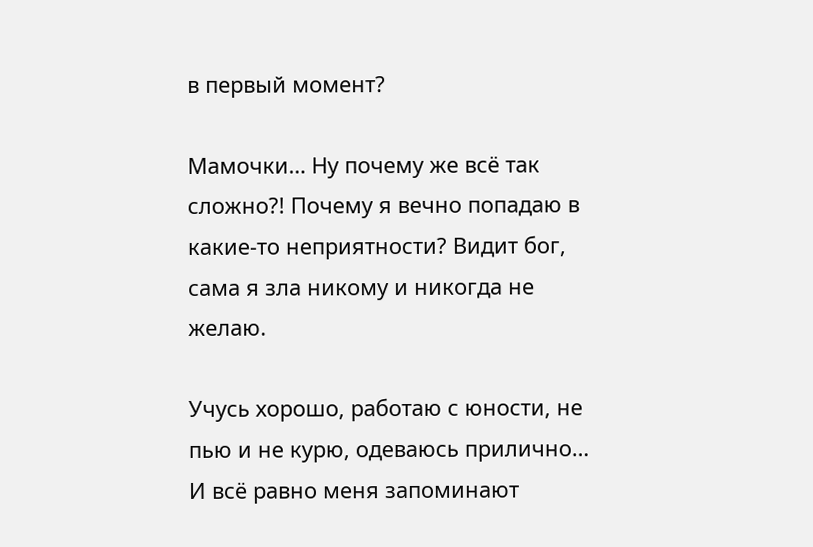в первый момент?

Мамочки… Ну почему же всё так сложно?! Почему я вечно попадаю в какие-то неприятности? Видит бог, сама я зла никому и никогда не желаю.

Учусь хорошо, работаю с юности, не пью и не курю, одеваюсь прилично… И всё равно меня запоминают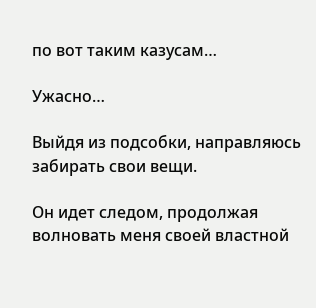по вот таким казусам…

Ужасно…

Выйдя из подсобки, направляюсь забирать свои вещи.

Он идет следом, продолжая волновать меня своей властной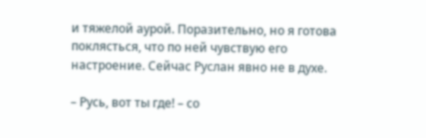и тяжелой аурой. Поразительно, но я готова поклясться, что по ней чувствую его настроение. Сейчас Руслан явно не в духе.

– Русь, вот ты где! – со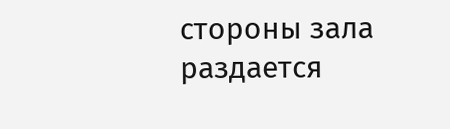стороны зала раздается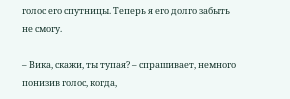голос его спутницы. Теперь я его долго забыть не смогу.

– Вика, скажи, ты тупая? – спрашивает, немного понизив голос, когда,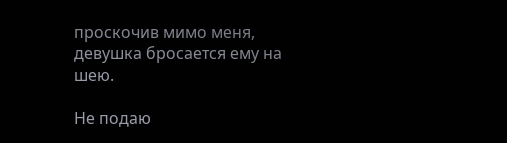проскочив мимо меня, девушка бросается ему на шею.

Не подаю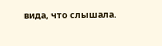вида, что слышала.